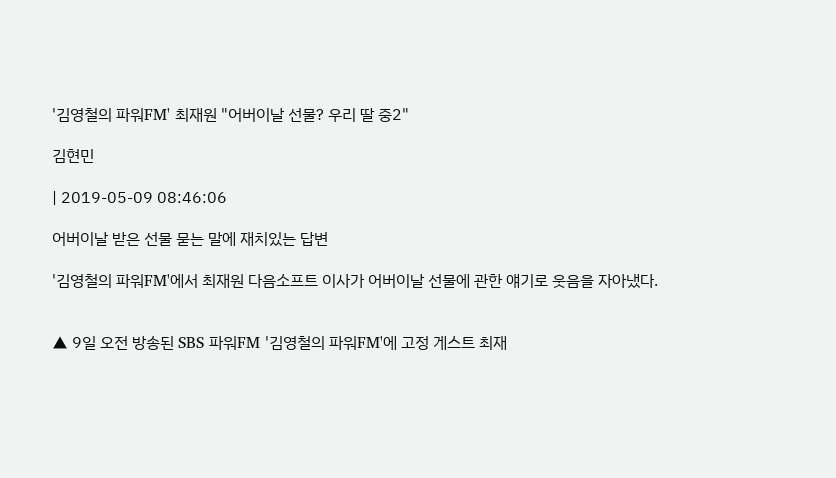'김영철의 파워FM' 최재원 "어버이날 선물? 우리 딸 중2"

김현민

| 2019-05-09 08:46:06

어버이날 받은 선물 묻는 말에 재치있는 답변

'김영철의 파워FM'에서 최재원 다음소프트 이사가 어버이날 선물에 관한 얘기로 웃음을 자아냈다.


▲ 9일 오전 방송된 SBS 파워FM '김영철의 파워FM'에 고정 게스트 최재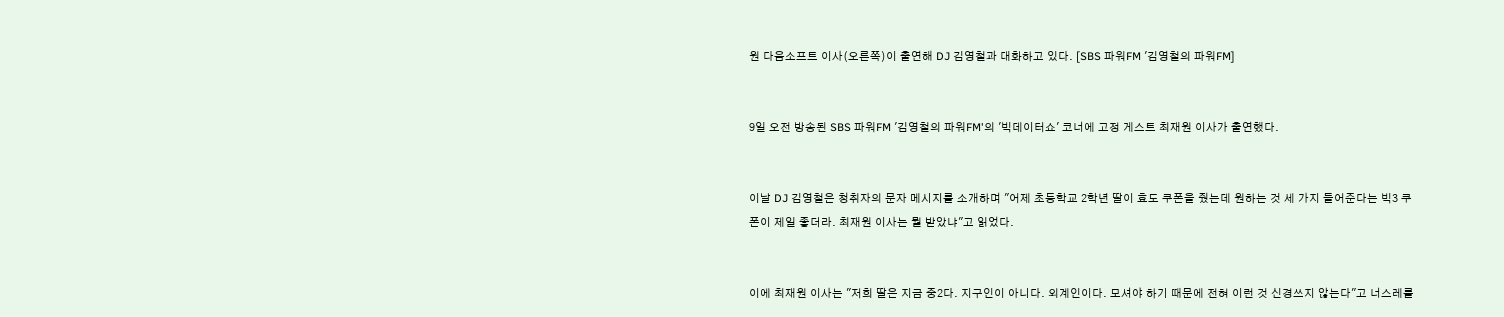원 다음소프트 이사(오른쪽)이 출연해 DJ 김영철과 대화하고 있다. [SBS 파워FM '김영철의 파워FM]


9일 오전 방송된 SBS 파워FM '김영철의 파워FM'의 '빅데이터쇼' 코너에 고정 게스트 최재원 이사가 출연했다.


이날 DJ 김영철은 청취자의 문자 메시지를 소개하며 "어제 초등학교 2학년 딸이 효도 쿠폰을 줬는데 원하는 것 세 가지 들어준다는 빅3 쿠폰이 제일 좋더라. 최재원 이사는 뭘 받았냐"고 읽었다.


이에 최재원 이사는 "저희 딸은 지금 중2다. 지구인이 아니다. 외계인이다. 모셔야 하기 때문에 전혀 이런 것 신경쓰지 않는다"고 너스레를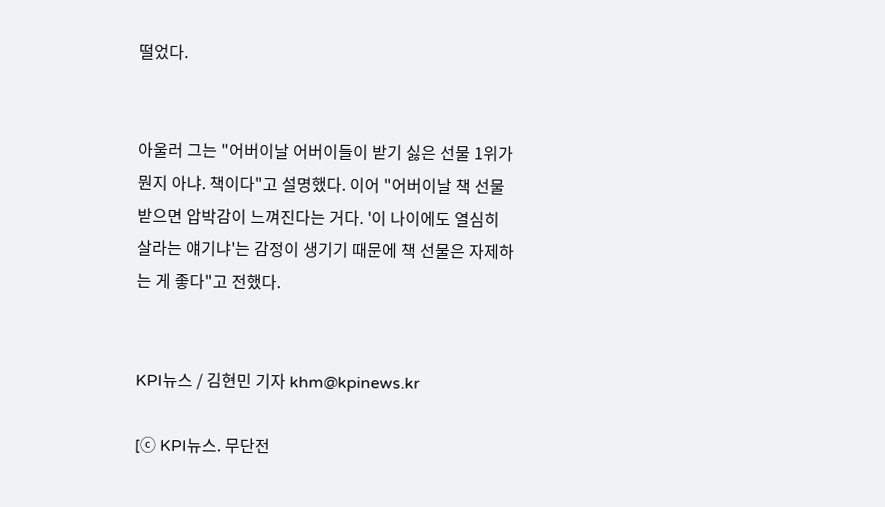떨었다.


아울러 그는 "어버이날 어버이들이 받기 싫은 선물 1위가 뭔지 아냐. 책이다"고 설명했다. 이어 "어버이날 책 선물 받으면 압박감이 느껴진다는 거다. '이 나이에도 열심히 살라는 얘기냐'는 감정이 생기기 때문에 책 선물은 자제하는 게 좋다"고 전했다.


KPI뉴스 / 김현민 기자 khm@kpinews.kr

[ⓒ KPI뉴스. 무단전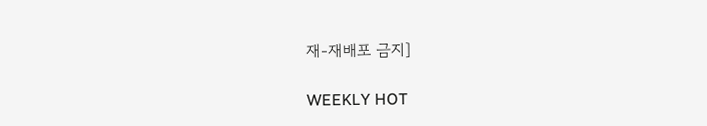재-재배포 금지]

WEEKLY HOT